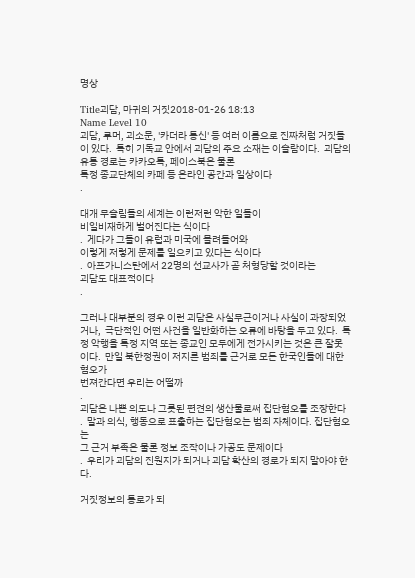명상

Title괴담, 마귀의 거짓2018-01-26 18:13
Name Level 10
괴담, 루머, 괴소문, '카더라 통신' 등 여러 이름으로 진짜처럼 거짓들이 있다.  특히 기독교 안에서 괴담의 주요 소재는 이슬람이다.  괴담의 유통 경로는 카카오톡, 페이스북은 물론
특정 종교단체의 카페 등 온라인 공간과 일상이다
.

대개 무슬림들의 세계는 이런저런 악한 일들이
비일비재하게 벌어진다는 식이다
.  게다가 그들이 유럽과 미국에 몰려들어와
이렇게 저렇게 문제를 일으키고 있다는 식이다
.  아프가니스탄에서 22명의 선교사가 곧 처형당할 것이라는
괴담도 대표적이다
.

그러나 대부분의 경우 이런 괴담은 사실무근이거나 사실이 과장되었거나,  극단적인 어떤 사건을 일반화하는 오류에 바탕을 두고 있다.  특정 악행을 특정 지역 또는 종교인 모두에게 전가시키는 것은 큰 잘못이다.  만일 북한정권이 저지른 범죄를 근거로 모든 한국인들에 대한 혐오가
번져간다면 우리는 어떨까
.
괴담은 나쁜 의도나 그릇된 편견의 생산물로써 집단혐오를 조장한다
.  말과 의식, 행동으로 표출하는 집단혐오는 범죄 자체이다. 집단혐오는
그 근거 부족은 물론 정보 조작이나 가공도 문제이다
.  우리가 괴담의 진원지가 되거나 괴담 확산의 경로가 되지 말아야 한다.

거짓정보의 통로가 되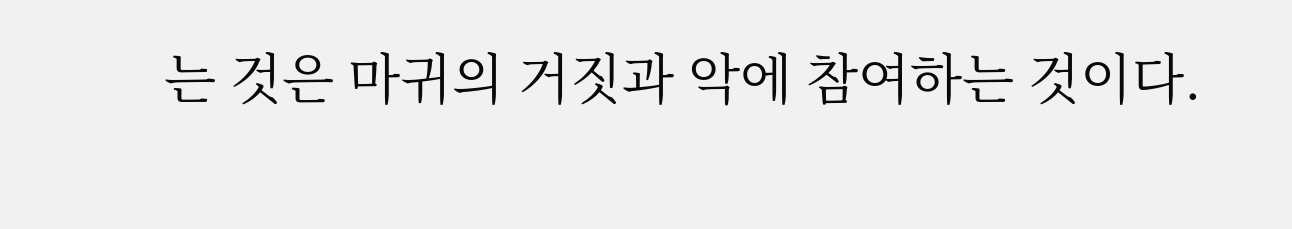는 것은 마귀의 거짓과 악에 참여하는 것이다.